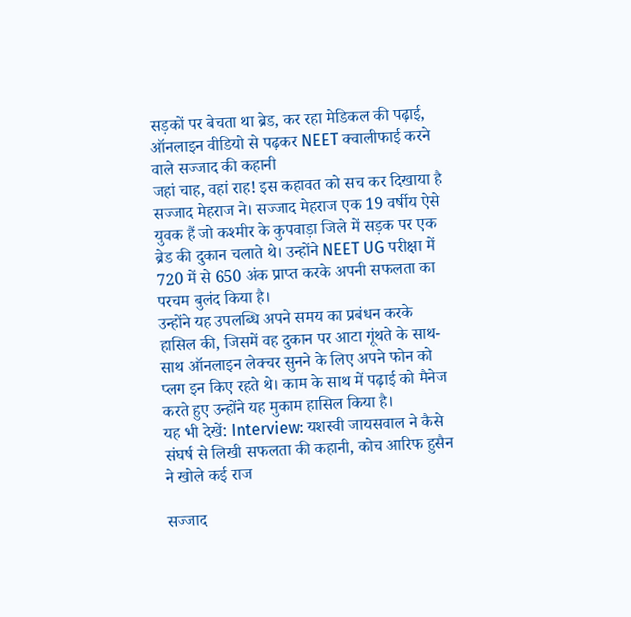सड़कों पर बेचता था ब्रेड, कर रहा मेडिकल की पढ़ाई, ऑनलाइन वीडियो से पढ़कर NEET क्वालीफाई करने वाले सज्जाद की कहानी
जहां चाह, वहां राह! इस कहावत को सच कर दिखाया है सज्जाद मेहराज ने। सज्जाद मेहराज एक 19 वर्षीय ऐसे युवक हैं जो कश्मीर के कुपवाड़ा जिले में सड़क पर एक ब्रेड की दुकान चलाते थे। उन्होंने NEET UG परीक्षा में 720 में से 650 अंक प्राप्त करके अपनी सफलता का परचम बुलंद किया है।
उन्होंने यह उपलब्धि अपने समय का प्रबंधन करके हासिल की, जिसमें वह दुकान पर आटा गूंथते के साथ-साथ ऑनलाइन लेक्चर सुनने के लिए अपने फोन को प्लग इन किए रहते थे। काम के साथ में पढ़ाई को मैनेज करते हुए उन्होंने यह मुकाम हासिल किया है।
यह भी देखें: Interview: यशस्वी जायसवाल ने कैसे संघर्ष से लिखी सफलता की कहानी, कोच आरिफ हुसैन ने खोले कई राज

सज्जाद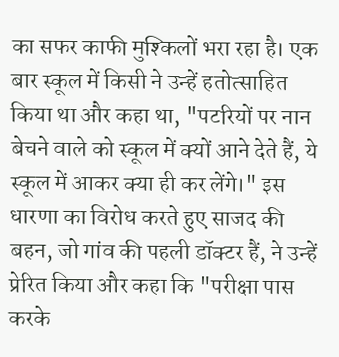का सफर काफी मुश्किलों भरा रहा है। एक बार स्कूल में किसी ने उन्हें हतोत्साहित किया था और कहा था, "पटरियों पर नान बेचने वाले को स्कूल में क्यों आने देते हैं, ये स्कूल में आकर क्या ही कर लेंगे।" इस धारणा का विरोध करते हुए साजद की बहन, जो गांव की पहली डॉक्टर हैं, ने उन्हें प्रेरित किया और कहा कि "परीक्षा पास करके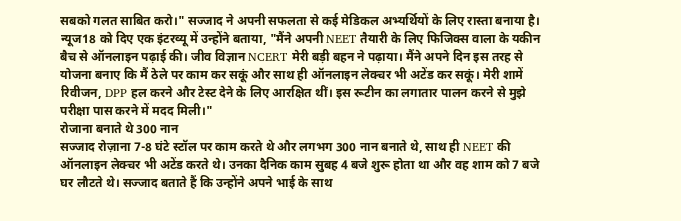सबको गलत साबित करो।" सज्जाद ने अपनी सफलता से कई मेडिकल अभ्यर्थियों के लिए रास्ता बनाया है।
न्यूज18 को दिए एक इंटरव्यू में उन्होंने बताया, "मैंने अपनी NEET तैयारी के लिए फिजिक्स वाला के यकीन बैच से ऑनलाइन पढ़ाई की। जीव विज्ञान NCERT मेरी बड़ी बहन ने पढ़ाया। मैंने अपने दिन इस तरह से योजना बनाए कि मैं ठेले पर काम कर सकूं और साथ ही ऑनलाइन लेक्चर भी अटेंड कर सकूं। मेरी शामें रिवीजन, DPP हल करने और टेस्ट देने के लिए आरक्षित थीं। इस रूटीन का लगातार पालन करने से मुझे परीक्षा पास करने में मदद मिली।"
रोजाना बनाते थे 300 नान
सज्जाद रोज़ाना 7-8 घंटे स्टॉल पर काम करते थे और लगभग 300 नान बनाते थे, साथ ही NEET की ऑनलाइन लेक्चर भी अटेंड करते थे। उनका दैनिक काम सुबह 4 बजे शुरू होता था और वह शाम को 7 बजे घर लौटते थे। सज्जाद बताते हैं कि उन्होंने अपने भाई के साथ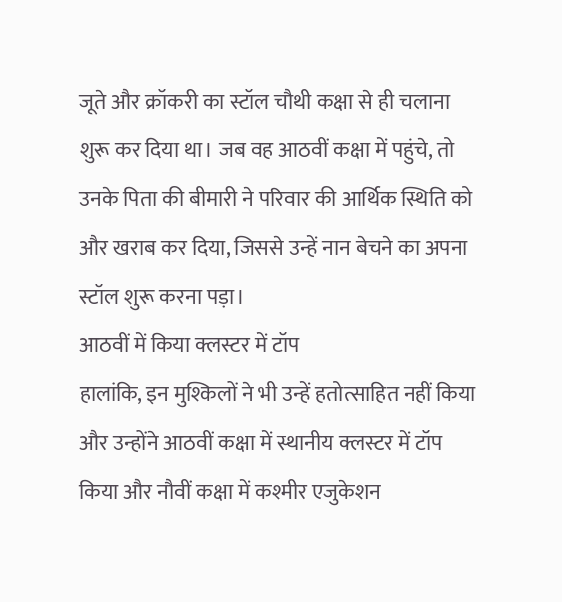जूते और क्रॉकरी का स्टॉल चौथी कक्षा से ही चलाना शुरू कर दिया था। जब वह आठवीं कक्षा में पहुंचे, तो उनके पिता की बीमारी ने परिवार की आर्थिक स्थिति को और खराब कर दिया, जिससे उन्हें नान बेचने का अपना स्टॉल शुरू करना पड़ा।
आठवीं में किया क्लस्टर में टॉप
हालांकि, इन मुश्किलों ने भी उन्हें हतोत्साहित नहीं किया और उन्होंने आठवीं कक्षा में स्थानीय क्लस्टर में टॉप किया और नौवीं कक्षा में कश्मीर एजुकेशन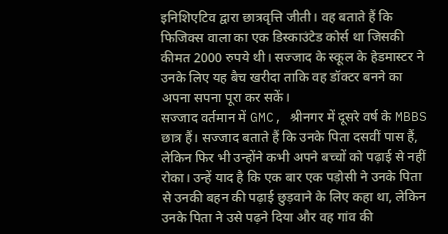इनिशिएटिव द्वारा छात्रवृत्ति जीती। वह बताते हैं कि फिजिक्स वाला का एक डिस्काउंटेड कोर्स था जिसकी कीमत 2000 रुपये थी। सज्जाद के स्कूल के हेडमास्टर ने उनके लिए यह बैच खरीदा ताकि वह डॉक्टर बनने का अपना सपना पूरा कर सकें।
सज्जाद वर्तमान में GMC, श्रीनगर में दूसरे वर्ष के MBBS छात्र हैं। सज्जाद बताते हैं कि उनके पिता दसवीं पास हैं, लेकिन फिर भी उन्होंने कभी अपने बच्चों को पढ़ाई से नहीं रोका। उन्हें याद है कि एक बार एक पड़ोसी ने उनके पिता से उनकी बहन की पढ़ाई छुड़वाने के लिए कहा था, लेकिन उनके पिता ने उसे पढ़ने दिया और वह गांव की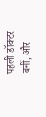पहली डॉक्टर बनीं, और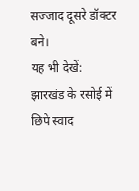सज्जाद दूसरे डॉक्टर बने।
यह भी देखें: झारखंड के रसोई में छिपे स्वाद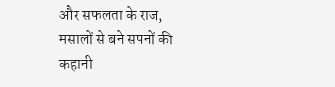और सफलता के राज, मसालों से बने सपनों की कहानी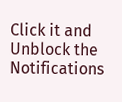Click it and Unblock the Notifications